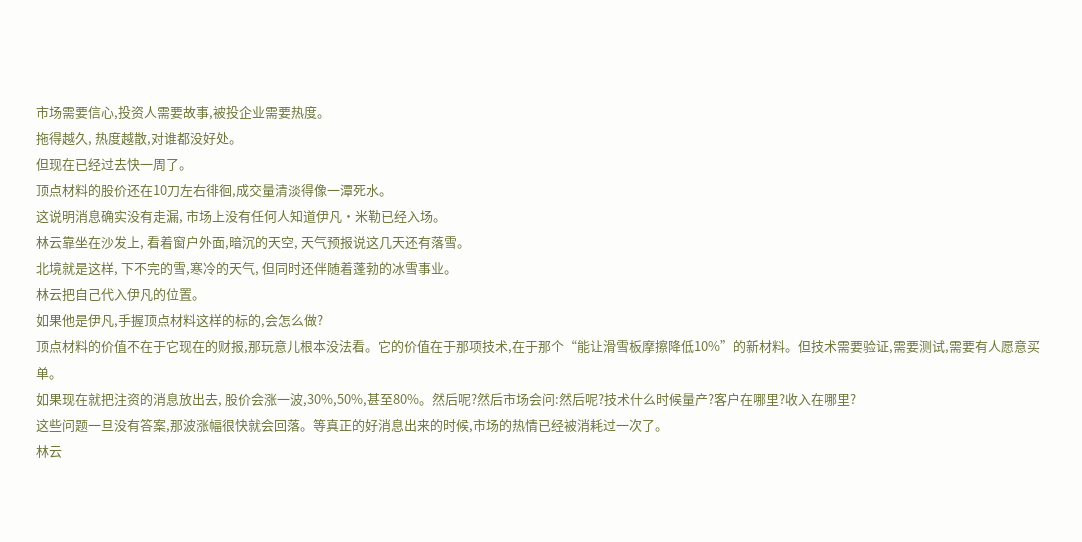市场需要信心,投资人需要故事,被投企业需要热度。
拖得越久, 热度越散,对谁都没好处。
但现在已经过去快一周了。
顶点材料的股价还在10刀左右徘徊,成交量清淡得像一潭死水。
这说明消息确实没有走漏, 市场上没有任何人知道伊凡·米勒已经入场。
林云靠坐在沙发上, 看着窗户外面,暗沉的天空, 天气预报说这几天还有落雪。
北境就是这样, 下不完的雪,寒冷的天气, 但同时还伴随着蓬勃的冰雪事业。
林云把自己代入伊凡的位置。
如果他是伊凡,手握顶点材料这样的标的,会怎么做?
顶点材料的价值不在于它现在的财报,那玩意儿根本没法看。它的价值在于那项技术,在于那个“能让滑雪板摩擦降低10%”的新材料。但技术需要验证,需要测试,需要有人愿意买单。
如果现在就把注资的消息放出去, 股价会涨一波,30%,50%,甚至80%。然后呢?然后市场会问:然后呢?技术什么时候量产?客户在哪里?收入在哪里?
这些问题一旦没有答案,那波涨幅很快就会回落。等真正的好消息出来的时候,市场的热情已经被消耗过一次了。
林云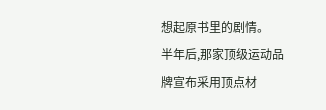想起原书里的剧情。
半年后,那家顶级运动品牌宣布采用顶点材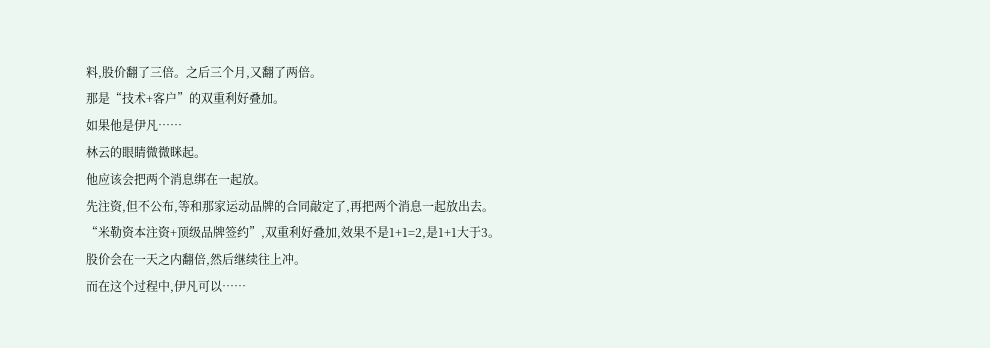料,股价翻了三倍。之后三个月,又翻了两倍。
那是“技术+客户”的双重利好叠加。
如果他是伊凡……
林云的眼睛微微眯起。
他应该会把两个消息绑在一起放。
先注资,但不公布,等和那家运动品牌的合同敲定了,再把两个消息一起放出去。
“米勒资本注资+顶级品牌签约”,双重利好叠加,效果不是1+1=2,是1+1大于3。
股价会在一天之内翻倍,然后继续往上冲。
而在这个过程中,伊凡可以……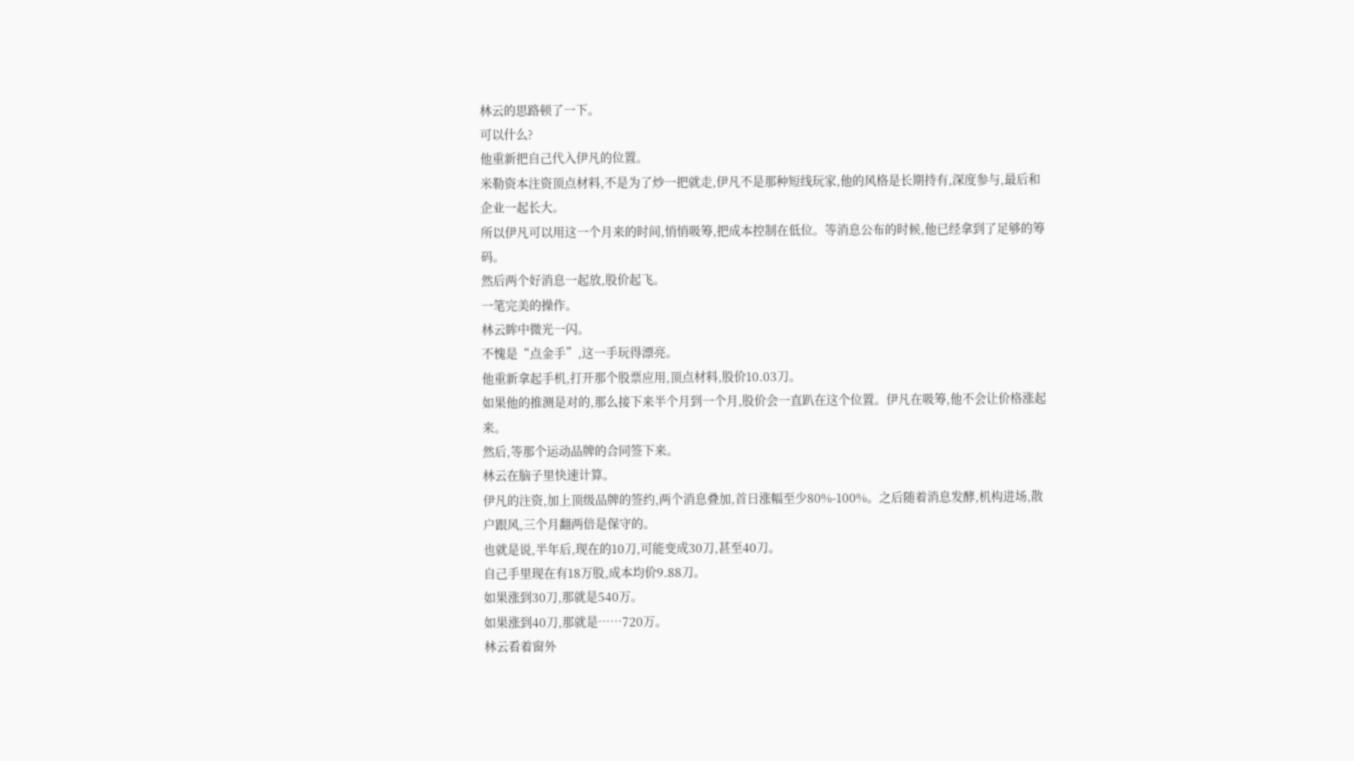林云的思路顿了一下。
可以什么?
他重新把自己代入伊凡的位置。
米勒资本注资顶点材料,不是为了炒一把就走,伊凡不是那种短线玩家,他的风格是长期持有,深度参与,最后和企业一起长大。
所以伊凡可以用这一个月来的时间,悄悄吸筹,把成本控制在低位。等消息公布的时候,他已经拿到了足够的筹码。
然后两个好消息一起放,股价起飞。
一笔完美的操作。
林云眸中微光一闪。
不愧是“点金手”,这一手玩得漂亮。
他重新拿起手机,打开那个股票应用,顶点材料,股价10.03刀。
如果他的推测是对的,那么接下来半个月到一个月,股价会一直趴在这个位置。伊凡在吸筹,他不会让价格涨起来。
然后,等那个运动品牌的合同签下来。
林云在脑子里快速计算。
伊凡的注资,加上顶级品牌的签约,两个消息叠加,首日涨幅至少80%-100%。之后随着消息发酵,机构进场,散户跟风,三个月翻两倍是保守的。
也就是说,半年后,现在的10刀,可能变成30刀,甚至40刀。
自己手里现在有18万股,成本均价9.88刀。
如果涨到30刀,那就是540万。
如果涨到40刀,那就是……720万。
林云看着窗外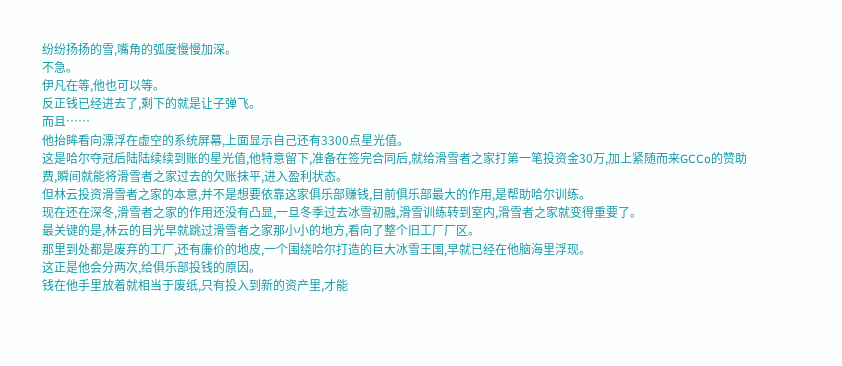纷纷扬扬的雪,嘴角的弧度慢慢加深。
不急。
伊凡在等,他也可以等。
反正钱已经进去了,剩下的就是让子弹飞。
而且……
他抬眸看向漂浮在虚空的系统屏幕,上面显示自己还有3300点星光值。
这是哈尔夺冠后陆陆续续到账的星光值,他特意留下,准备在签完合同后,就给滑雪者之家打第一笔投资金30万,加上紧随而来GCCo的赞助费,瞬间就能将滑雪者之家过去的欠账抹平,进入盈利状态。
但林云投资滑雪者之家的本意,并不是想要依靠这家俱乐部赚钱,目前俱乐部最大的作用,是帮助哈尔训练。
现在还在深冬,滑雪者之家的作用还没有凸显,一旦冬季过去冰雪初融,滑雪训练转到室内,滑雪者之家就变得重要了。
最关键的是,林云的目光早就跳过滑雪者之家那小小的地方,看向了整个旧工厂厂区。
那里到处都是废弃的工厂,还有廉价的地皮,一个围绕哈尔打造的巨大冰雪王国,早就已经在他脑海里浮现。
这正是他会分两次,给俱乐部投钱的原因。
钱在他手里放着就相当于废纸,只有投入到新的资产里,才能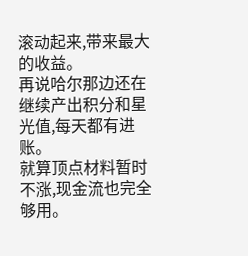滚动起来,带来最大的收益。
再说哈尔那边还在继续产出积分和星光值,每天都有进账。
就算顶点材料暂时不涨,现金流也完全够用。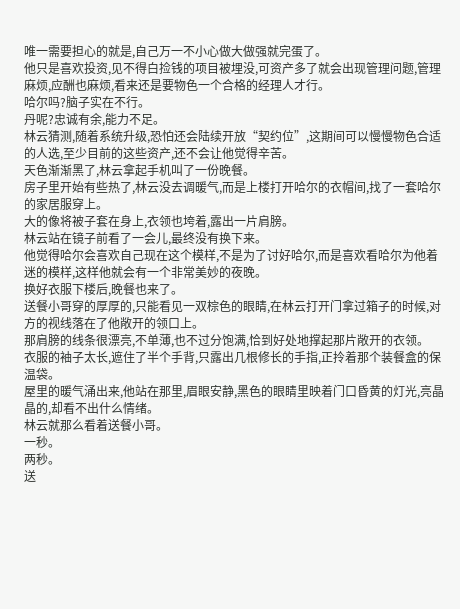唯一需要担心的就是,自己万一不小心做大做强就完蛋了。
他只是喜欢投资,见不得白捡钱的项目被埋没,可资产多了就会出现管理问题,管理麻烦,应酬也麻烦,看来还是要物色一个合格的经理人才行。
哈尔吗?脑子实在不行。
丹呢?忠诚有余,能力不足。
林云猜测,随着系统升级,恐怕还会陆续开放“契约位”,这期间可以慢慢物色合适的人选,至少目前的这些资产,还不会让他觉得辛苦。
天色渐渐黑了,林云拿起手机叫了一份晚餐。
房子里开始有些热了,林云没去调暖气,而是上楼打开哈尔的衣帽间,找了一套哈尔的家居服穿上。
大的像将被子套在身上,衣领也垮着,露出一片肩膀。
林云站在镜子前看了一会儿,最终没有换下来。
他觉得哈尔会喜欢自己现在这个模样,不是为了讨好哈尔,而是喜欢看哈尔为他着迷的模样,这样他就会有一个非常美妙的夜晚。
换好衣服下楼后,晚餐也来了。
送餐小哥穿的厚厚的,只能看见一双棕色的眼睛,在林云打开门拿过箱子的时候,对方的视线落在了他敞开的领口上。
那肩膀的线条很漂亮,不单薄,也不过分饱满,恰到好处地撑起那片敞开的衣领。
衣服的袖子太长,遮住了半个手背,只露出几根修长的手指,正拎着那个装餐盒的保温袋。
屋里的暖气涌出来,他站在那里,眉眼安静,黑色的眼睛里映着门口昏黄的灯光,亮晶晶的,却看不出什么情绪。
林云就那么看着送餐小哥。
一秒。
两秒。
送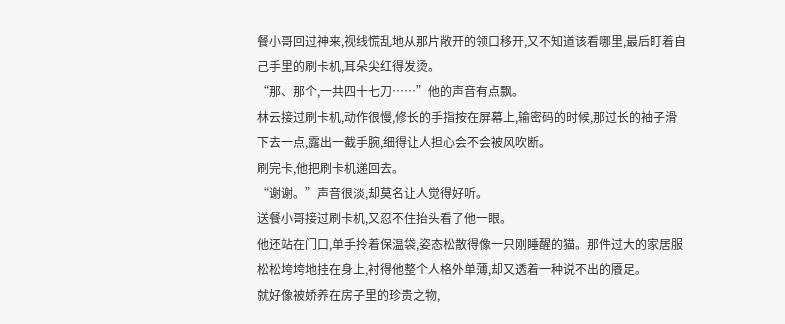餐小哥回过神来,视线慌乱地从那片敞开的领口移开,又不知道该看哪里,最后盯着自己手里的刷卡机,耳朵尖红得发烫。
“那、那个,一共四十七刀……”他的声音有点飘。
林云接过刷卡机,动作很慢,修长的手指按在屏幕上,输密码的时候,那过长的袖子滑下去一点,露出一截手腕,细得让人担心会不会被风吹断。
刷完卡,他把刷卡机递回去。
“谢谢。”声音很淡,却莫名让人觉得好听。
送餐小哥接过刷卡机,又忍不住抬头看了他一眼。
他还站在门口,单手拎着保温袋,姿态松散得像一只刚睡醒的猫。那件过大的家居服松松垮垮地挂在身上,衬得他整个人格外单薄,却又透着一种说不出的餍足。
就好像被娇养在房子里的珍贵之物,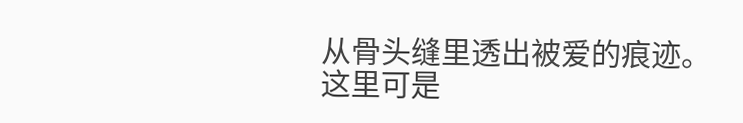从骨头缝里透出被爱的痕迹。
这里可是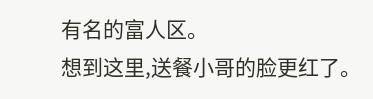有名的富人区。
想到这里,送餐小哥的脸更红了。